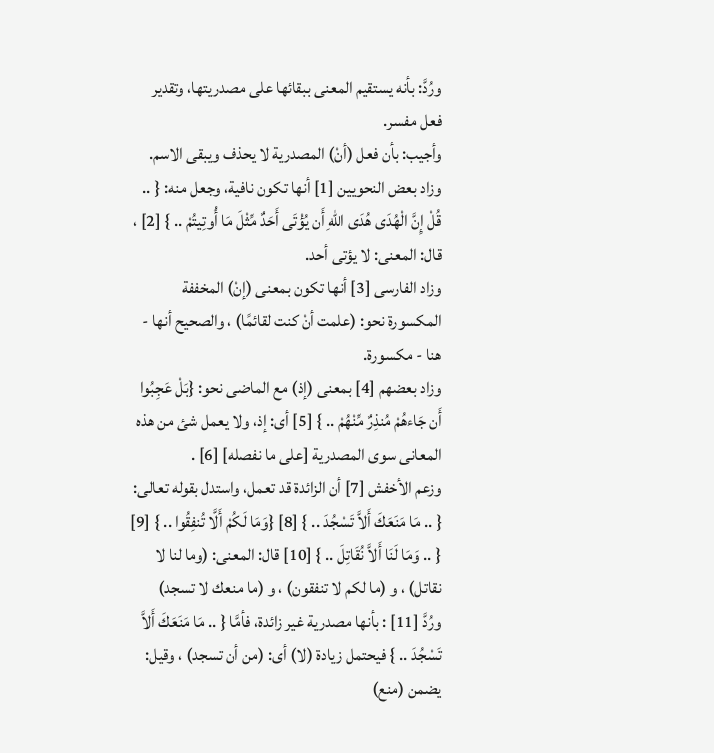ورُدَّ: بأنه يستقيم المعنى ببقائها على مصدريتها، وتقدير فعل مفسر.
وأجيب: بأن فعل (أنْ) المصدرية لا يحذف ويبقى الاسم.
وزاد بعض النحويين [1] أنها تكون نافية، وجعل منه: { .. قُلْ إِنَّ الْهُدَى هُدَى اللّهِ أَن يُؤْتَى أَحَدٌ مِّثْلَ مَا أُوتِيتُمْ .. } [2] ، قال: المعنى: لا يؤتى أحد.
وزاد الفارسى [3] أنها تكون بمعنى (إنْ) المخففة المكسورة نحو: (علمت أنْ كنت لقائمًا) ، والصحيح أنها - هنا - مكسورة.
وزاد بعضهم [4] بمعنى (إذ) مع الماضى نحو: {بَلْ عَجِبُوا أَن جَاءهُمْ مُنذِرٌ مِّنْهُمْ .. } [5] أى: إذ، ولا يعمل شئ من هذه المعانى سوى المصدرية [على ما نفصله] [6] .
وزعم الأخفش [7] أن الزائدة قد تعمل، واستدل بقوله تعالى: { .. مَا مَنَعَكَ أَلاَّ تَسْجُدَ .. } [8] {وَمَا لَكُمْ أَلَّا تُنفِقُوا .. } [9] { .. وَمَا لَنَا أَلاَّ نُقَاتِلَ .. } [10] قال: المعنى: (وما لنا لا نقاتل) ، و (ما لكم لا تنفقون) ، و (ما منعك لا تسجد)
ورُدَّ [11] : بأنها مصدرية غير زائدة، فأمَّا { .. مَا مَنَعَكَ أَلاَّ تَسْجُدَ .. } فيحتمل زيادة (لا) أى: (من أن تسجد) ، وقيل: يضمن (منع)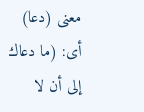معنى (دعا) أى: (ما دعاك إلى أن لا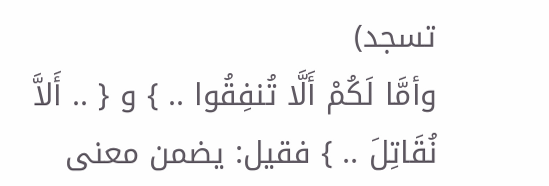تسجد)
وأمَّا لَكُمْ أَلَّا تُنفِقُوا .. } و { .. أَلاَّ نُقَاتِلَ .. } فقيل: يضمن معنى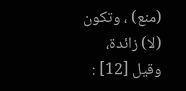(منع) ، وتكون (لا) زائدة، وقيل [12] :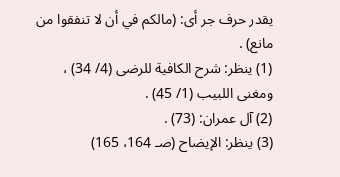يقدر حرف جر أى: (مالكم في أن لا تنفقوا من مانع) .
(1) ينظر: شرح الكافية للرضى (4/ 34) ، ومغنى اللبيب (1/ 45) .
(2) آل عمران: (73) .
(3) ينظر: الإيضاح (صـ 164، 165)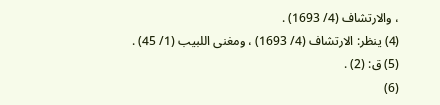، والارتشاف (4/ 1693) .
(4) ينظر: الارتشاف (4/ 1693) ، ومغنى اللبيب (1/ 45) .
(5) ق: (2) .
(6)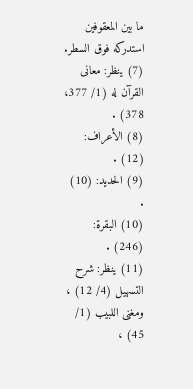ما بين المعقوفين استدركه فوق السطر.
(7) ينظر: معانى القرآن له (1/ 377، 378) .
(8) الأعراف: (12) .
(9) الحديد: (10) .
(10) البقرة: (246) .
(11) ينظر: شرح التسهيل (4/ 12) ، ومغنى اللبيب (1/ 45) ،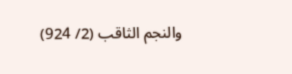والنجم الثاقب (2/ 924)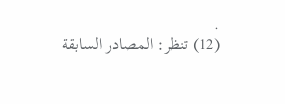.
(12) تنظر: المصادر السابقة